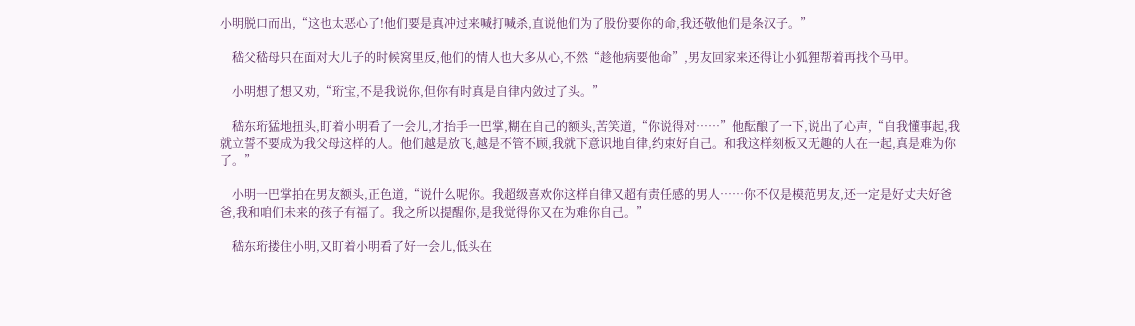小明脱口而出,“这也太恶心了!他们要是真冲过来喊打喊杀,直说他们为了股份要你的命,我还敬他们是条汉子。”

    嵇父嵇母只在面对大儿子的时候窝里反,他们的情人也大多从心,不然“趁他病要他命”,男友回家来还得让小狐狸帮着再找个马甲。

    小明想了想又劝,“珩宝,不是我说你,但你有时真是自律内敛过了头。”

    嵇东珩猛地扭头,盯着小明看了一会儿,才抬手一巴掌,糊在自己的额头,苦笑道,“你说得对……”他酝酿了一下,说出了心声,“自我懂事起,我就立誓不要成为我父母这样的人。他们越是放飞,越是不管不顾,我就下意识地自律,约束好自己。和我这样刻板又无趣的人在一起,真是难为你了。”

    小明一巴掌拍在男友额头,正色道,“说什么呢你。我超级喜欢你这样自律又超有责任感的男人……你不仅是模范男友,还一定是好丈夫好爸爸,我和咱们未来的孩子有福了。我之所以提醒你,是我觉得你又在为难你自己。”

    嵇东珩搂住小明,又盯着小明看了好一会儿,低头在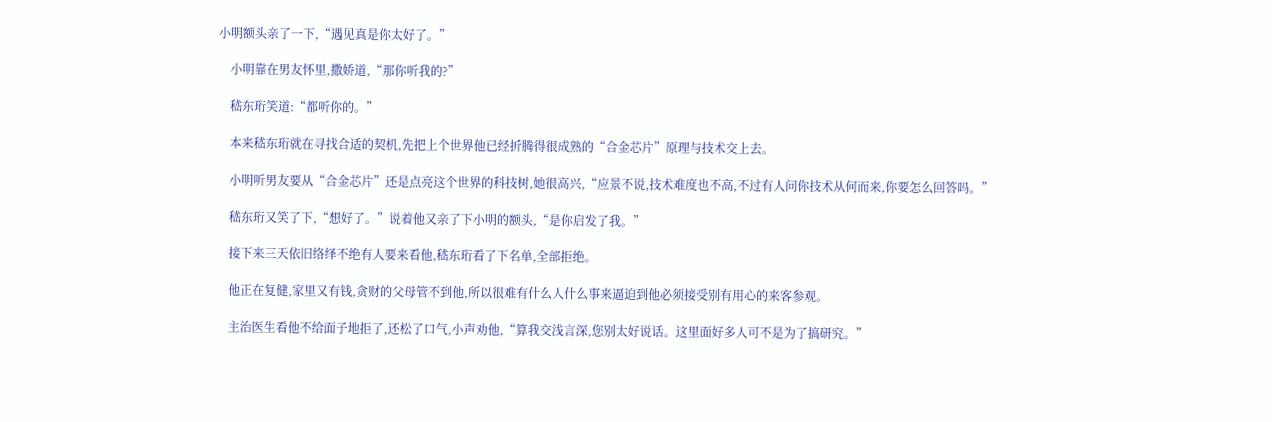小明额头亲了一下,“遇见真是你太好了。”

    小明靠在男友怀里,撒娇道,“那你听我的?”

    嵇东珩笑道:“都听你的。”

    本来嵇东珩就在寻找合适的契机,先把上个世界他已经折腾得很成熟的“合金芯片”原理与技术交上去。

    小明听男友要从“合金芯片”还是点亮这个世界的科技树,她很高兴,“应景不说,技术难度也不高,不过有人问你技术从何而来,你要怎么回答吗。”

    嵇东珩又笑了下,“想好了。”说着他又亲了下小明的额头,“是你启发了我。”

    接下来三天依旧络绎不绝有人要来看他,嵇东珩看了下名单,全部拒绝。

    他正在复健,家里又有钱,贪财的父母管不到他,所以很难有什么人什么事来逼迫到他必须接受别有用心的来客参观。

    主治医生看他不给面子地拒了,还松了口气,小声劝他,“算我交浅言深,您别太好说话。这里面好多人可不是为了搞研究。”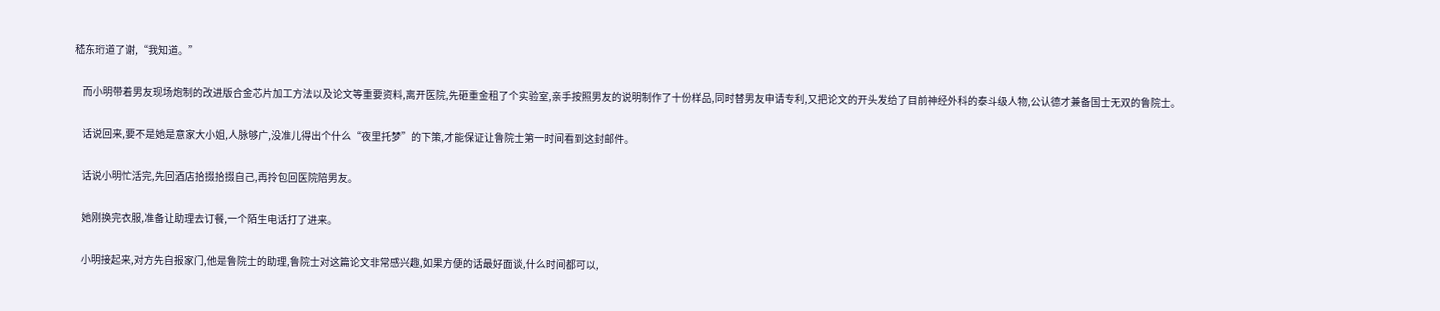嵇东珩道了谢,“我知道。”

    而小明带着男友现场炮制的改进版合金芯片加工方法以及论文等重要资料,离开医院,先砸重金租了个实验室,亲手按照男友的说明制作了十份样品,同时替男友申请专利,又把论文的开头发给了目前神经外科的泰斗级人物,公认德才兼备国士无双的鲁院士。

    话说回来,要不是她是意家大小姐,人脉够广,没准儿得出个什么“夜里托梦”的下策,才能保证让鲁院士第一时间看到这封邮件。

    话说小明忙活完,先回酒店拾掇拾掇自己,再拎包回医院陪男友。

    她刚换完衣服,准备让助理去订餐,一个陌生电话打了进来。

    小明接起来,对方先自报家门,他是鲁院士的助理,鲁院士对这篇论文非常感兴趣,如果方便的话最好面谈,什么时间都可以,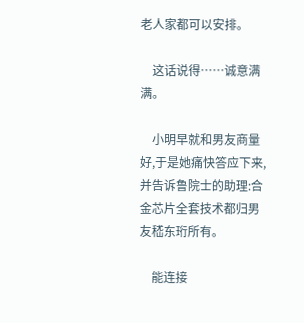老人家都可以安排。

    这话说得……诚意满满。

    小明早就和男友商量好,于是她痛快答应下来,并告诉鲁院士的助理:合金芯片全套技术都归男友嵇东珩所有。

    能连接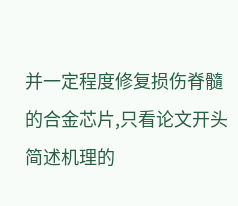并一定程度修复损伤脊髓的合金芯片,只看论文开头简述机理的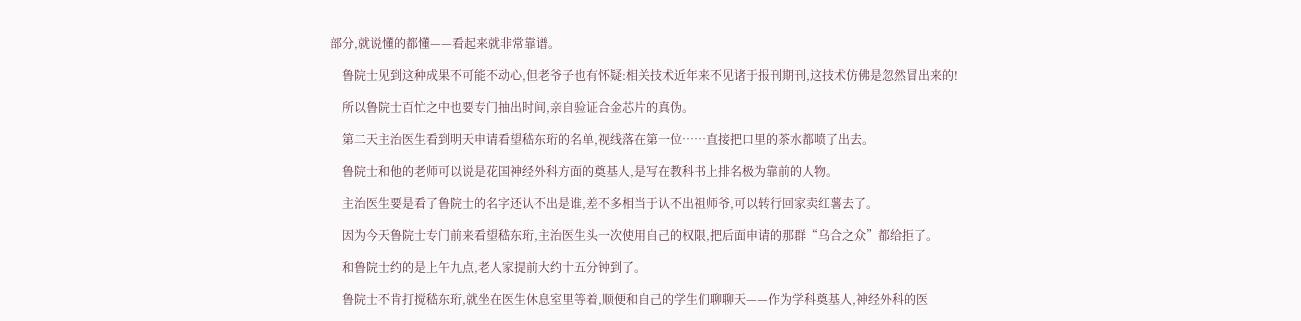部分,就说懂的都懂——看起来就非常靠谱。

    鲁院士见到这种成果不可能不动心,但老爷子也有怀疑:相关技术近年来不见诸于报刊期刊,这技术仿佛是忽然冒出来的!

    所以鲁院士百忙之中也要专门抽出时间,亲自验证合金芯片的真伪。

    第二天主治医生看到明天申请看望嵇东珩的名单,视线落在第一位……直接把口里的茶水都喷了出去。

    鲁院士和他的老师可以说是花国神经外科方面的奠基人,是写在教科书上排名极为靠前的人物。

    主治医生要是看了鲁院士的名字还认不出是谁,差不多相当于认不出祖师爷,可以转行回家卖红薯去了。

    因为今天鲁院士专门前来看望嵇东珩,主治医生头一次使用自己的权限,把后面申请的那群“乌合之众”都给拒了。

    和鲁院士约的是上午九点,老人家提前大约十五分钟到了。

    鲁院士不肯打搅嵇东珩,就坐在医生休息室里等着,顺便和自己的学生们聊聊天——作为学科奠基人,神经外科的医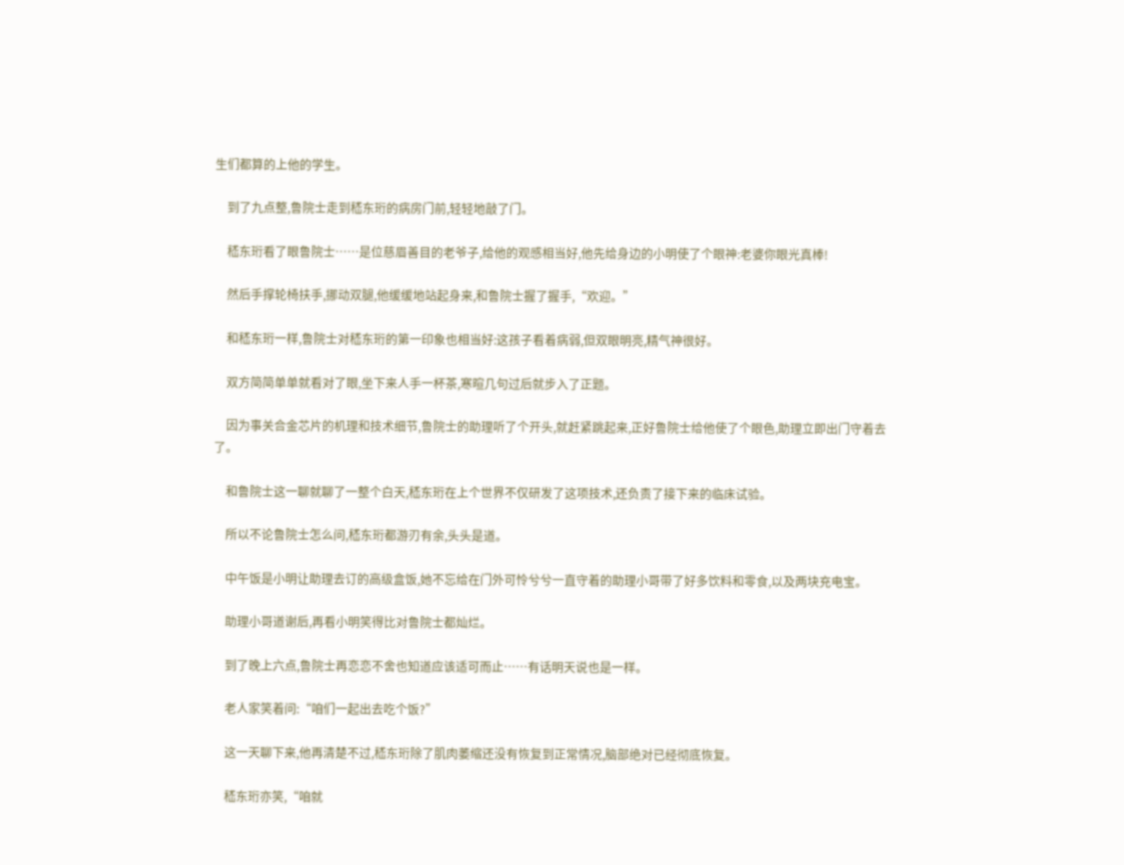生们都算的上他的学生。

    到了九点整,鲁院士走到嵇东珩的病房门前,轻轻地敲了门。

    嵇东珩看了眼鲁院士……是位慈眉善目的老爷子,给他的观感相当好,他先给身边的小明使了个眼神:老婆你眼光真棒!

    然后手撑轮椅扶手,挪动双腿,他缓缓地站起身来,和鲁院士握了握手,“欢迎。”

    和嵇东珩一样,鲁院士对嵇东珩的第一印象也相当好:这孩子看着病弱,但双眼明亮,精气神很好。

    双方简简单单就看对了眼,坐下来人手一杯茶,寒暄几句过后就步入了正题。

    因为事关合金芯片的机理和技术细节,鲁院士的助理听了个开头,就赶紧跳起来,正好鲁院士给他使了个眼色,助理立即出门守着去了。

    和鲁院士这一聊就聊了一整个白天,嵇东珩在上个世界不仅研发了这项技术,还负责了接下来的临床试验。

    所以不论鲁院士怎么问,嵇东珩都游刃有余,头头是道。

    中午饭是小明让助理去订的高级盒饭,她不忘给在门外可怜兮兮一直守着的助理小哥带了好多饮料和零食,以及两块充电宝。

    助理小哥道谢后,再看小明笑得比对鲁院士都灿烂。

    到了晚上六点,鲁院士再恋恋不舍也知道应该适可而止……有话明天说也是一样。

    老人家笑着问:“咱们一起出去吃个饭?”

    这一天聊下来,他再清楚不过,嵇东珩除了肌肉萎缩还没有恢复到正常情况,脑部绝对已经彻底恢复。

    嵇东珩亦笑,“咱就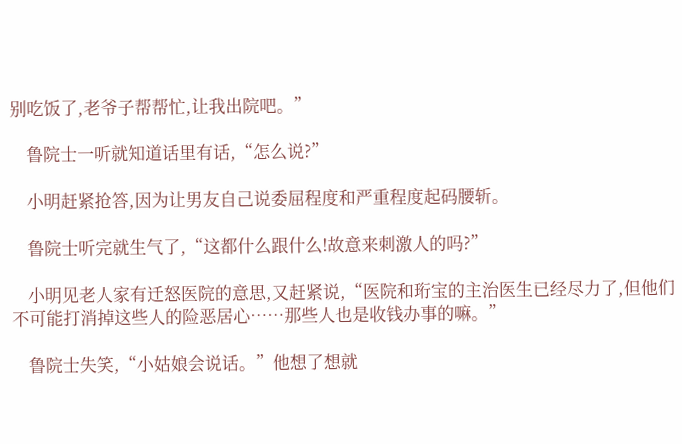别吃饭了,老爷子帮帮忙,让我出院吧。”

    鲁院士一听就知道话里有话,“怎么说?”

    小明赶紧抢答,因为让男友自己说委屈程度和严重程度起码腰斩。

    鲁院士听完就生气了,“这都什么跟什么!故意来刺激人的吗?”

    小明见老人家有迁怒医院的意思,又赶紧说,“医院和珩宝的主治医生已经尽力了,但他们不可能打消掉这些人的险恶居心……那些人也是收钱办事的嘛。”

    鲁院士失笑,“小姑娘会说话。”他想了想就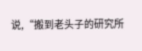说,“搬到老头子的研究所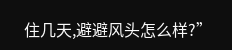住几天,避避风头怎么样?”